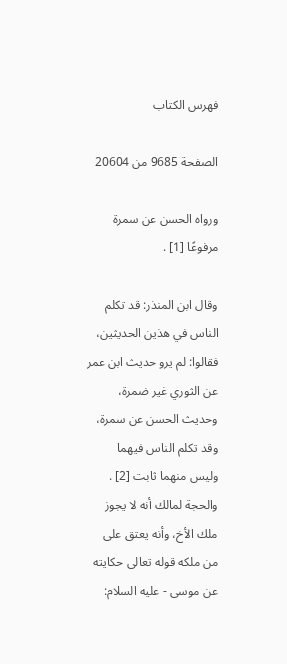فهرس الكتاب

الصفحة 9685 من 20604

ورواه الحسن عن سمرة مرفوعًا [1] .

وقال ابن المنذر: قد تكلم الناس في هذين الحديثين، فقالوا: لم يرو حديث ابن عمر عن الثوري غير ضمرة، وحديث الحسن عن سمرة، وقد تكلم الناس فيهما وليس منهما ثابت [2] . والحجة لمالك أنه لا يجوز ملك الأخ، وأنه يعتق على من ملكه قوله تعالى حكايته عن موسى - عليه السلام: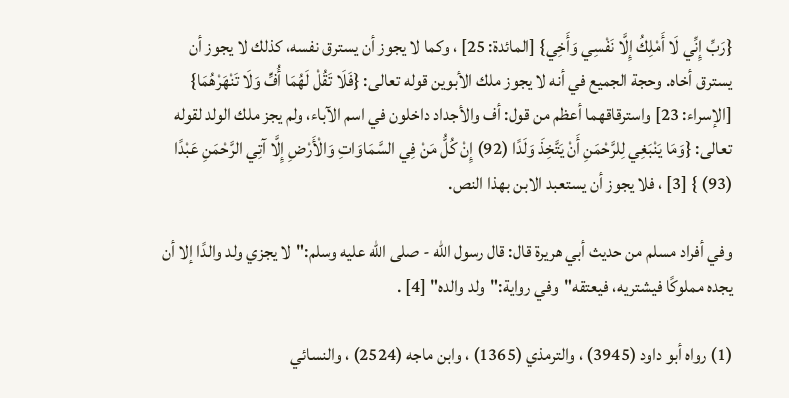{رَبِّ إِنِّي لَا أَمْلِكُ إِلَّا نَفْسِي وَأَخِي} [المائدة: 25] ، وكما لا يجوز أن يسترق نفسه، كذلك لا يجوز أن يسترق أخاه. وحجة الجميع في أنه لا يجوز ملك الأبوين قوله تعالى: {فَلَا تَقُلْ لَهُمَا أُفٍّ وَلَا تَنْهَرْهُمَا} [الإسراء: 23] واسترقاقهما أعظم من قول: أف والأجداد داخلون في اسم الآباء، ولم يجز ملك الولد لقوله تعالى: {وَمَا يَنْبَغِي لِلرَّحْمَنِ أَنْ يَتَّخِذَ وَلَدًا (92) إِنْ كُلُّ مَنْ فِي السَّمَاوَاتِ وَالْأَرْضِ إِلَّا آتِي الرَّحْمَنِ عَبْدًا (93) } [3] ، فلا يجوز أن يستعبد الابن بهذا النص.

وفي أفراد مسلم من حديث أبي هريرة قال: قال رسول الله - صلى الله عليه وسلم:"لا يجزي ولد والدًا إلا أن يجده مملوكًا فيشتريه، فيعتقه"وفي رواية:"ولد والده" [4] .

(1) رواه أبو داود (3945) ، والترمذي (1365) ، وابن ماجه (2524) ، والنسائي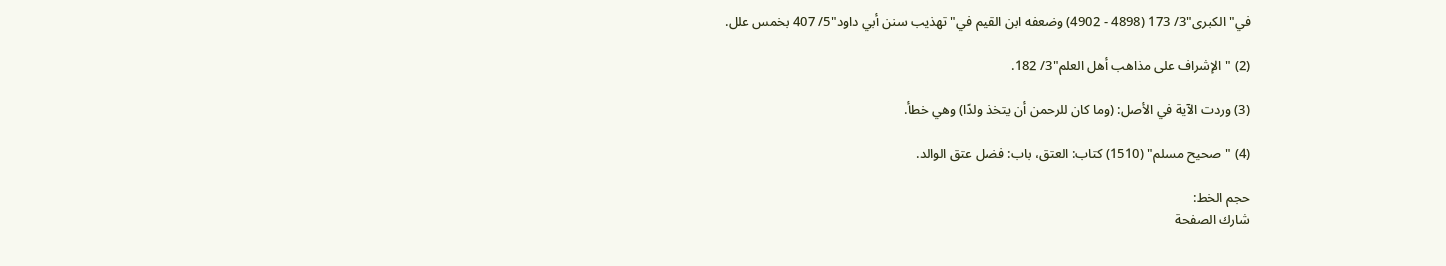في"الكبرى"3/ 173 (4898 - 4902) وضعفه ابن القيم في"تهذيب سنن أبي داود"5/ 407 بخمس علل.

(2) "الإشراف على مذاهب أهل العلم"3/ 182.

(3) وردت الآية في الأصل: (وما كان للرحمن أن يتخذ ولدًا) وهي خطأ.

(4) "صحيح مسلم" (1510) كتاب: العتق، باب: فضل عتق الوالد.

حجم الخط:
شارك الصفحة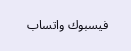فيسبوك واتساب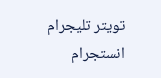تويتر تليجرام انستجرام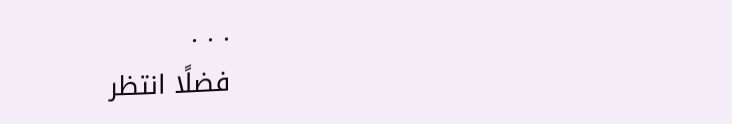. . .
فضلًا انتظر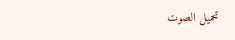تحميل الصوت